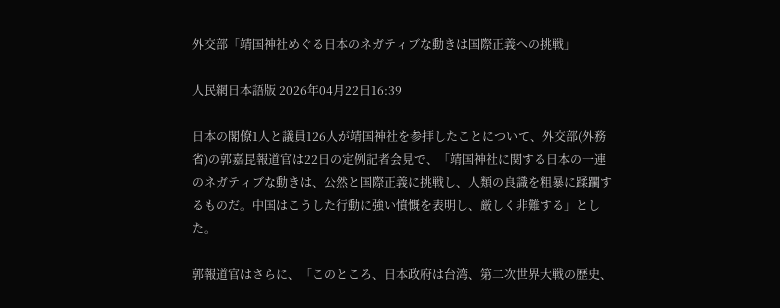外交部「靖国神社めぐる日本のネガティブな動きは国際正義への挑戦」

人民網日本語版 2026年04月22日16:39

日本の閣僚1人と議員126人が靖国神社を参拝したことについて、外交部(外務省)の郭嘉昆報道官は22日の定例記者会見で、「靖国神社に関する日本の一連のネガティブな動きは、公然と国際正義に挑戦し、人類の良識を粗暴に蹂躙するものだ。中国はこうした行動に強い憤慨を表明し、厳しく非難する」とした。

郭報道官はさらに、「このところ、日本政府は台湾、第二次世界大戦の歴史、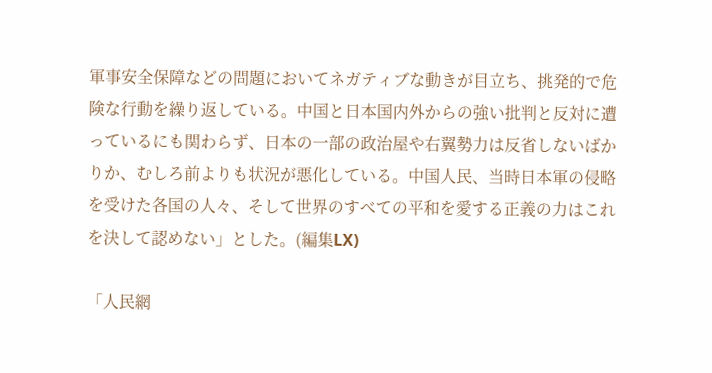軍事安全保障などの問題においてネガティブな動きが目立ち、挑発的で危険な行動を繰り返している。中国と日本国内外からの強い批判と反対に遭っているにも関わらず、日本の一部の政治屋や右翼勢力は反省しないばかりか、むしろ前よりも状況が悪化している。中国人民、当時日本軍の侵略を受けた各国の人々、そして世界のすべての平和を愛する正義の力はこれを決して認めない」とした。(編集LX)

「人民網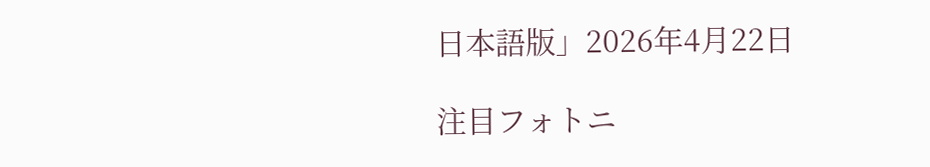日本語版」2026年4月22日

注目フォトニ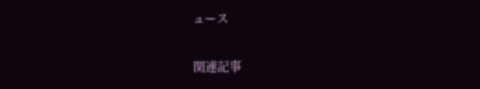ュース

関連記事